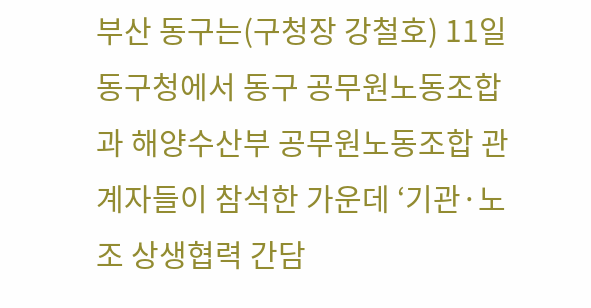부산 동구는(구청장 강철호) 11일 동구청에서 동구 공무원노동조합과 해양수산부 공무원노동조합 관계자들이 참석한 가운데 ‘기관·노조 상생협력 간담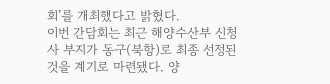회’를 개최했다고 밝혔다.
이번 간담회는 최근 해양수산부 신청사 부지가 동구(북항)로 최종 선정된 것을 계기로 마련됐다. 양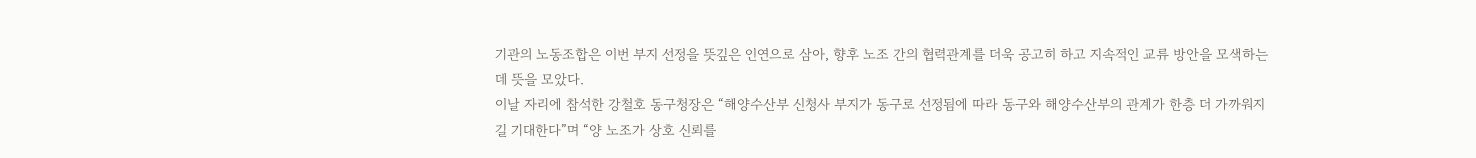기관의 노동조합은 이번 부지 선정을 뜻깊은 인연으로 삼아, 향후 노조 간의 협력관계를 더욱 공고히 하고 지속적인 교류 방안을 모색하는 데 뜻을 모았다.
이날 자리에 참석한 강철호 동구청장은 “해양수산부 신청사 부지가 동구로 선정됨에 따라 동구와 해양수산부의 관계가 한층 더 가까워지길 기대한다”며 “양 노조가 상호 신뢰를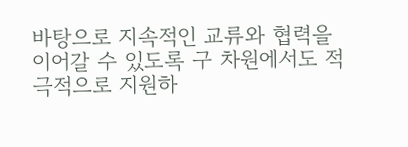바탕으로 지속적인 교류와 협력을 이어갈 수 있도록 구 차원에서도 적극적으로 지원하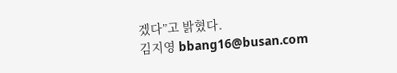겠다”고 밝혔다.
김지영 bbang16@busan.com